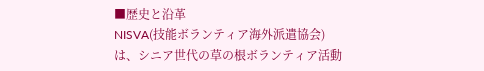■歴史と沿革
NISVA(技能ボランティア海外派遣協会)は、シニア世代の草の根ボランティア活動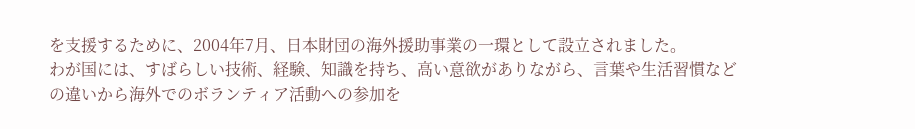を支援するために、2004年7月、日本財団の海外援助事業の一環として設立されました。
わが国には、すばらしい技術、経験、知識を持ち、高い意欲がありながら、言葉や生活習慣などの違いから海外でのボランティア活動への参加を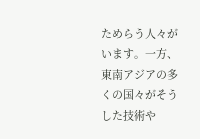ためらう人々がいます。一方、東南アジアの多くの国々がそうした技術や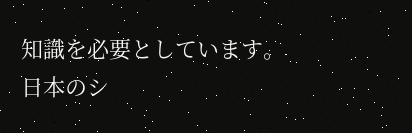知識を必要としています。
日本のシ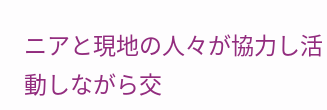ニアと現地の人々が協力し活動しながら交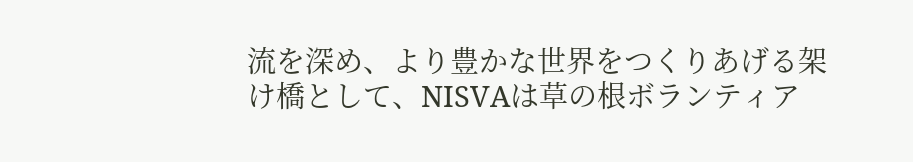流を深め、より豊かな世界をつくりあげる架け橋として、NISVAは草の根ボランティア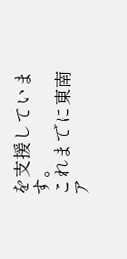を支援しています。
これまでに東南ア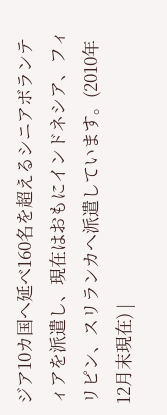ジア10カ国へ延べ160名を超えるシニアボランティアを派遣し、現在はおもにインドネシア、フィリピン、スリランカへ派遣しています。(2010年12月末現在) |